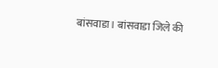बांसवाडा। बांसवाडा जिले की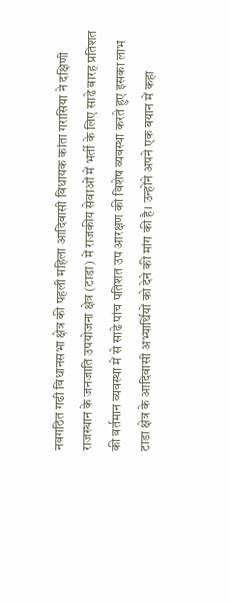नवगठित गढी विधानसभा क्षेत्र की पहली महिला आदिवासी विधायक कांता गरासिया ने दक्षिणी राजस्थान के जनजाति उपयोजना क्षेत्र (टाडा) में राजकीय सेवाओं में भर्ती के लिए साढे बारह प्रतिशत की वर्तमान व्यवस्था में से साढे पांच पतिशत उप आरक्षण की विशेष व्यवस्था करते हुए इसका लाभ टाडा क्षेत्र के आदिवासी अभ्यार्थियों को देने की मांग की है। उन्होंने अपने एक बयान में कहा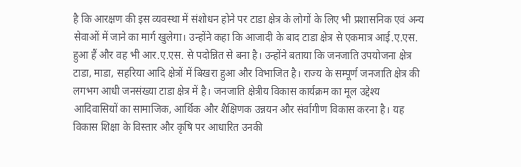है कि आरक्षण की इस व्यवस्था में संशोधन होने पर टाडा क्षेत्र के लोगों के लिए भी प्रशासनिक एवं अन्य सेवाओं में जाने का मार्ग खुलेगा। उन्होंने कहा कि आजादी के बाद टाडा क्षेत्र से एकमात्र आई.ए.एस. हुआ हैं और वह भी आर.ए.एस. से पदोन्नित से बना है। उन्होंने बताया कि जनजाति उपयोजना क्षेत्र टाडा, माडा, सहरिया आदि क्षेत्रों में बिखरा हुआ और विभाजित है। राज्य के सम्पूर्ण जनजाति क्षेत्र की लगभग आधी जनसंख्या टाडा क्षेत्र में है। जनजाति क्षेत्रीय विकास कार्यक्रम का मूल उद्देश्य आदिवासियों का सामाजिक, आर्थिक और शैक्षिणक उन्नयन और संर्वागीण विकास करना है। यह विकास शिक्षा के विस्तार और कृषि पर आधारित उनकी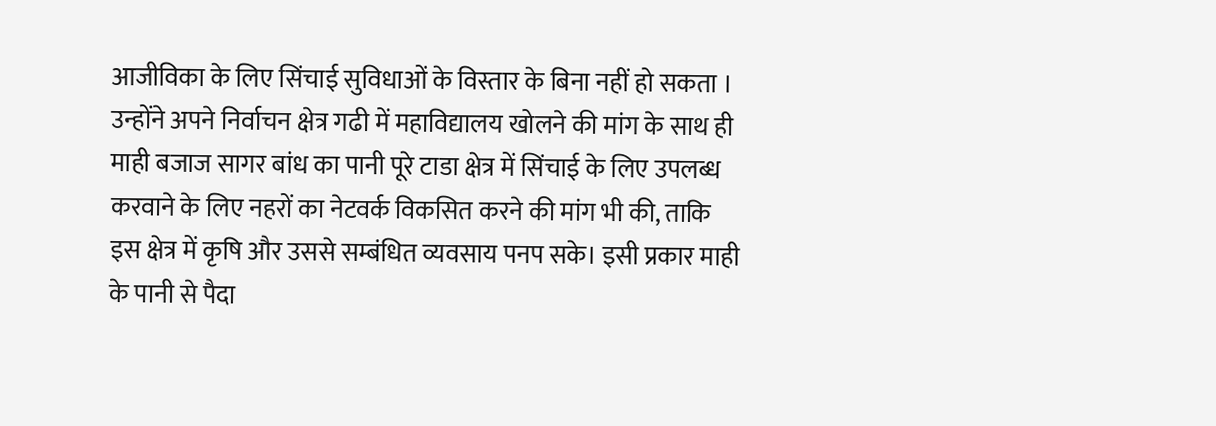आजीविका के लिए सिंचाई सुविधाओं के विस्तार के बिना नहीं हो सकता । उन्होंने अपने निर्वाचन क्षेत्र गढी में महाविद्यालय खोलने की मांग के साथ ही माही बजाज सागर बांध का पानी पूरे टाडा क्षेत्र में सिंचाई के लिए उपलब्ध करवाने के लिए नहरों का नेटवर्क विकसित करने की मांग भी की, ताकि इस क्षेत्र में कृषि और उससे सम्बंधित व्यवसाय पनप सके। इसी प्रकार माही के पानी से पैदा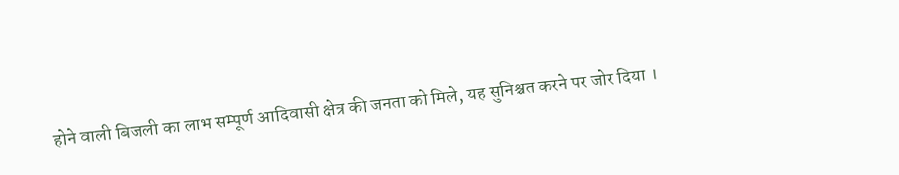होने वाली बिजली का लाभ सम्पूर्ण आदिवासी क्षेत्र की जनता को मिले, यह सुनिश्चत करने पर जोर दिया ।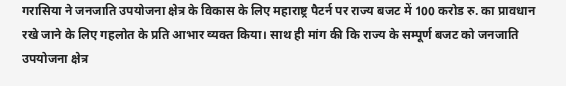गरासिया ने जनजाति उपयोजना क्षेत्र के विकास के लिए महाराष्ट्र पैटर्न पर राज्य बजट में 100 करोड रु. का प्रावधान रखे जाने के लिए गहलोत के प्रति आभार व्यक्त किया। साथ ही मांग की कि राज्य के सम्पूर्ण बजट को जनजाति उपयोजना क्षेत्र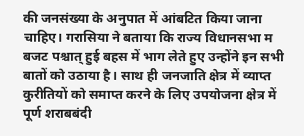की जनसंख्या के अनुपात में आंबटित किया जाना चाहिए। गरासिया ने बताया कि राज्य विधानसभा म बजट पश्चात् हुई बहस में भाग लेते हुए उन्होंने इन सभी बातों को उठाया है। साथ ही जनजाति क्षेत्र में व्याप्त कुरीतियों को समाप्त करने के लिए उपयोजना क्षेत्र में पूर्ण शराबबंदी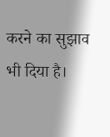करने का सुझाव भी दिया है।